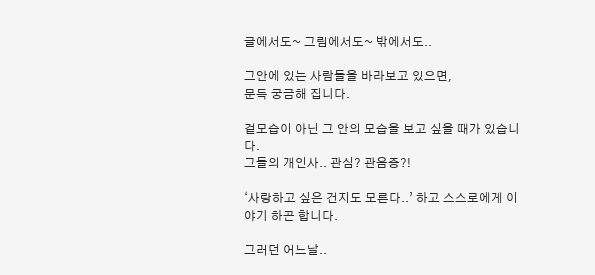글에서도~ 그림에서도~ 밖에서도..

그안에 있는 사람들을 바라보고 있으면,
문득 궁금해 집니다.

겉모습이 아닌 그 안의 모습을 보고 싶을 때가 있습니다.
그들의 개인사.. 관심? 관음증?!

‘사랑하고 싶은 건지도 모른다..’ 하고 스스로에게 이야기 하곤 합니다.

그러던 어느날..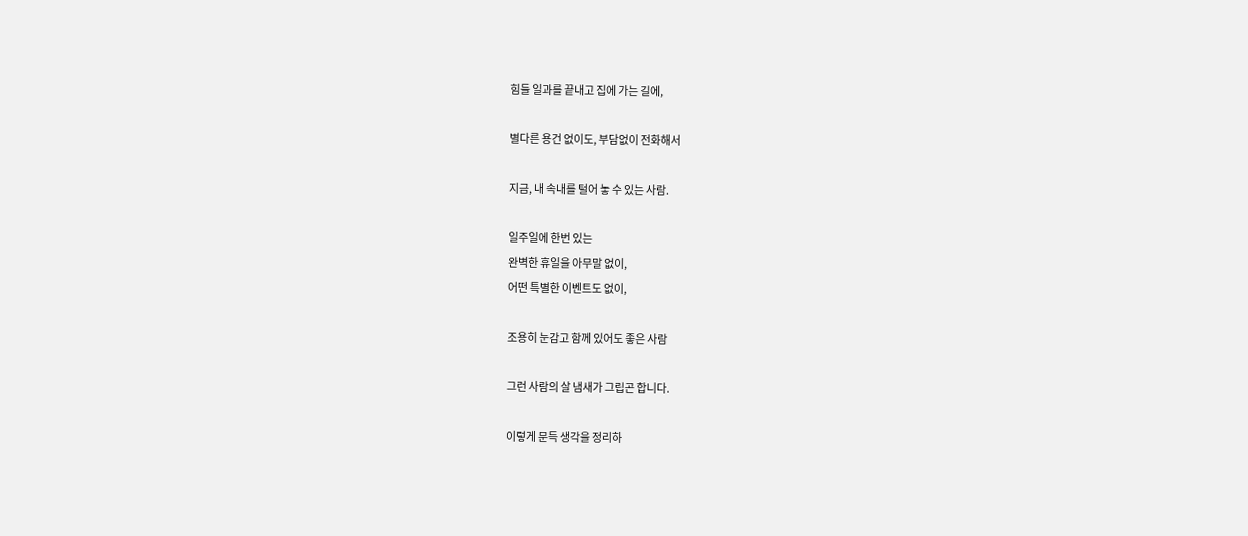힘들 일과를 끝내고 집에 가는 길에,

별다른 용건 없이도, 부담없이 전화해서

지금, 내 속내를 털어 놓 수 있는 사람.

일주일에 한번 있는
완벽한 휴일을 아무말 없이,
어떤 특별한 이벤트도 없이,

조용히 눈감고 함께 있어도 좋은 사람

그런 사람의 살 냄새가 그립곤 합니다.

이렇게 문득 생각을 정리하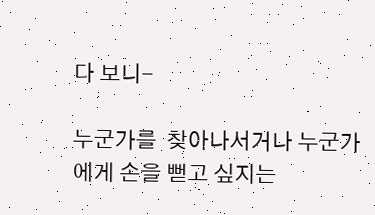다 보니-

누군가를  찾아나서거나 누군가에게 손을 뻗고 싶지는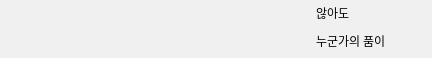않아도

누군가의 품이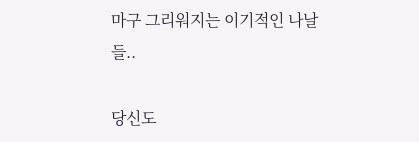마구 그리워지는 이기적인 나날들..

당신도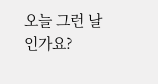오늘 그런 날 인가요?